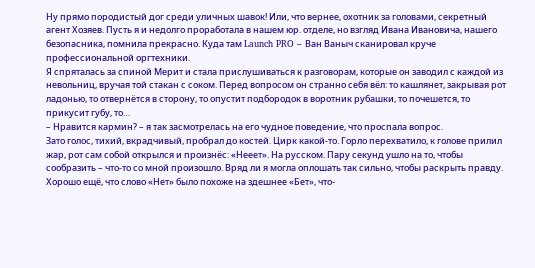Ну прямо породистый дог среди уличных шавок! Или, что вернее, охотник за головами, секретный агент Хозяев. Пусть я и недолго проработала в нашем юр. отделе, но взгляд Ивана Ивановича, нашего безопасника, помнила прекрасно. Куда там Launch PRO – Ван Ваныч сканировал круче профессиональной оргтехники.
Я спряталась за спиной Мерит и стала прислушиваться к разговорам, которые он заводил с каждой из невольниц, вручая той стакан с соком. Перед вопросом он странно себя вёл: то кашлянет, закрывая рот ладонью, то отвернётся в сторону, то опустит подбородок в воротник рубашки, то почешется, то прикусит губу, то…
– Нравится кармин? – я так засмотрелась на его чудное поведение, что проспала вопрос.
Зато голос, тихий, вкрадчивый, пробрал до костей. Цирк какой-то. Горло перехватило, к голове прилил жар, рот сам собой открылся и произнёс: «Нееет». На русском. Пару секунд ушло на то, чтобы сообразить – что-то со мной произошло. Вряд ли я могла оплошать так сильно, чтобы раскрыть правду. Хорошо ещё, что слово «Нет» было похоже на здешнее «Бет», что-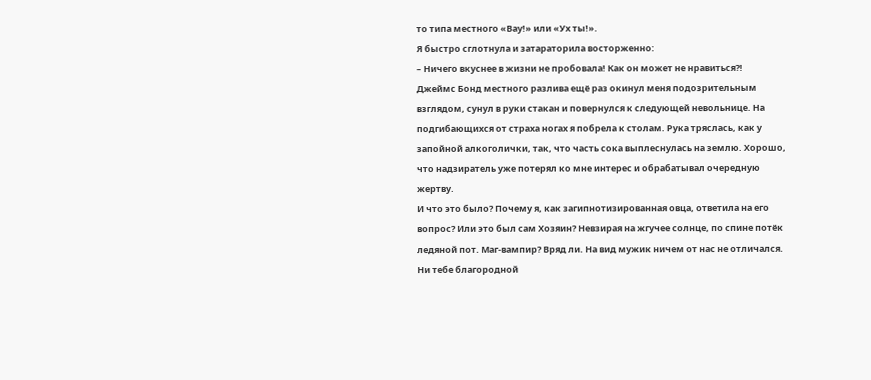то типа местного «Вау!» или «Ух ты!».
Я быстро сглотнула и затараторила восторженно:
– Ничего вкуснее в жизни не пробовала! Как он может не нравиться?!
Джеймс Бонд местного разлива ещё раз окинул меня подозрительным взглядом, сунул в руки стакан и повернулся к следующей невольнице. На подгибающихся от страха ногах я побрела к столам. Рука тряслась, как у запойной алкоголички, так, что часть сока выплеснулась на землю. Хорошо, что надзиратель уже потерял ко мне интерес и обрабатывал очередную жертву.
И что это было? Почему я, как загипнотизированная овца, ответила на его вопрос? Или это был сам Хозяин? Невзирая на жгучее солнце, по спине потёк ледяной пот. Маг-вампир? Вряд ли. На вид мужик ничем от нас не отличался. Ни тебе благородной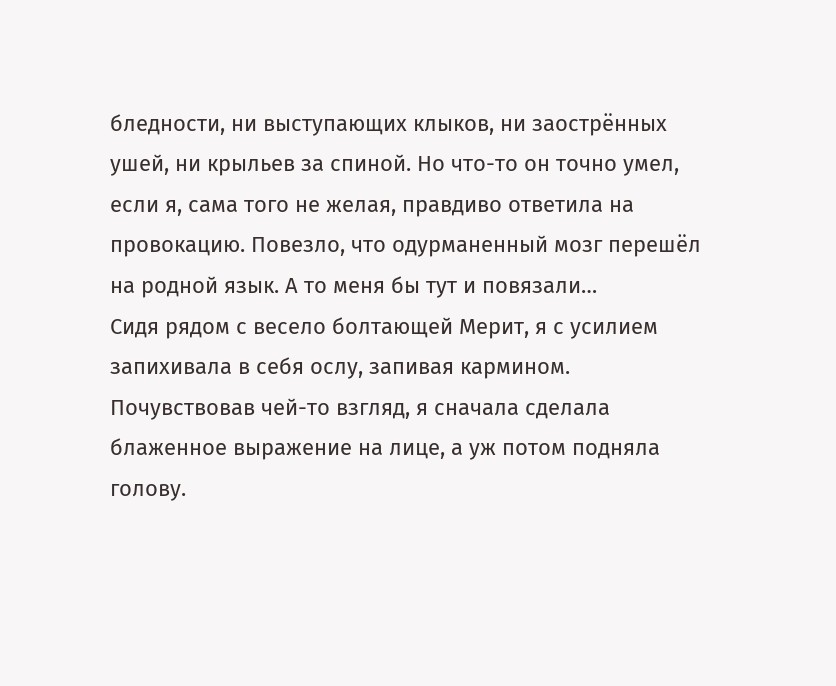бледности, ни выступающих клыков, ни заострённых ушей, ни крыльев за спиной. Но что-то он точно умел, если я, сама того не желая, правдиво ответила на провокацию. Повезло, что одурманенный мозг перешёл на родной язык. А то меня бы тут и повязали…
Сидя рядом с весело болтающей Мерит, я с усилием запихивала в себя ослу, запивая кармином. Почувствовав чей-то взгляд, я сначала сделала блаженное выражение на лице, а уж потом подняла голову.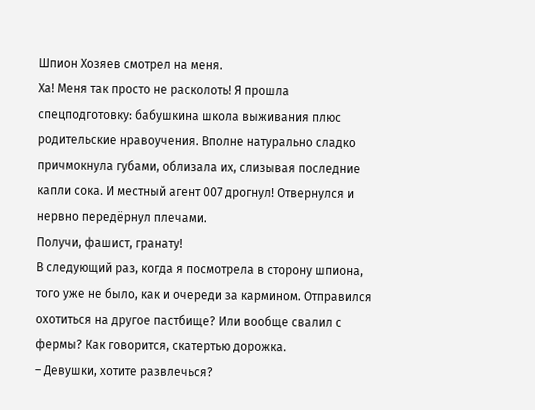Шпион Хозяев смотрел на меня.
Ха! Меня так просто не расколоть! Я прошла спецподготовку: бабушкина школа выживания плюс родительские нравоучения. Вполне натурально сладко причмокнула губами, облизала их, слизывая последние капли сока. И местный агент 007 дрогнул! Отвернулся и нервно передёрнул плечами.
Получи, фашист, гранату!
В следующий раз, когда я посмотрела в сторону шпиона, того уже не было, как и очереди за кармином. Отправился охотиться на другое пастбище? Или вообще свалил с фермы? Как говорится, скатертью дорожка.
– Девушки, хотите развлечься?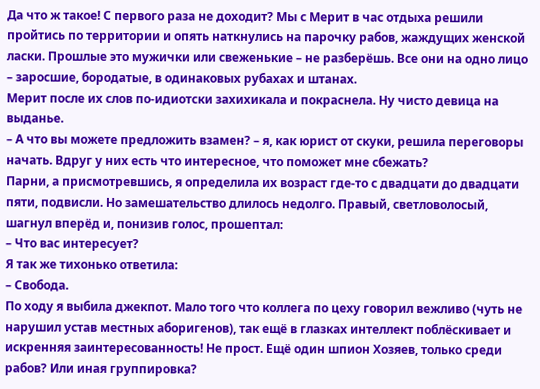Да что ж такое! С первого раза не доходит? Мы с Мерит в час отдыха решили пройтись по территории и опять наткнулись на парочку рабов, жаждущих женской ласки. Прошлые это мужички или свеженькие – не разберёшь. Все они на одно лицо – заросшие, бородатые, в одинаковых рубахах и штанах.
Мерит после их слов по-идиотски захихикала и покраснела. Ну чисто девица на выданье.
– А что вы можете предложить взамен? – я, как юрист от скуки, решила переговоры начать. Вдруг у них есть что интересное, что поможет мне сбежать?
Парни, а присмотревшись, я определила их возраст где-то с двадцати до двадцати пяти, подвисли. Но замешательство длилось недолго. Правый, светловолосый, шагнул вперёд и, понизив голос, прошептал:
– Что вас интересует?
Я так же тихонько ответила:
– Свобода.
По ходу я выбила джекпот. Мало того что коллега по цеху говорил вежливо (чуть не нарушил устав местных аборигенов), так ещё в глазках интеллект поблёскивает и искренняя заинтересованность! Не прост. Ещё один шпион Хозяев, только среди рабов? Или иная группировка?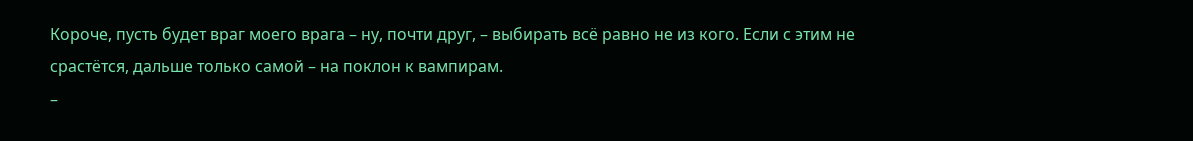Короче, пусть будет враг моего врага – ну, почти друг, – выбирать всё равно не из кого. Если с этим не срастётся, дальше только самой – на поклон к вампирам.
–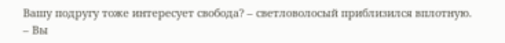Вашу подругу тоже интересует свобода? – светловолосый приблизился вплотную.
– Вы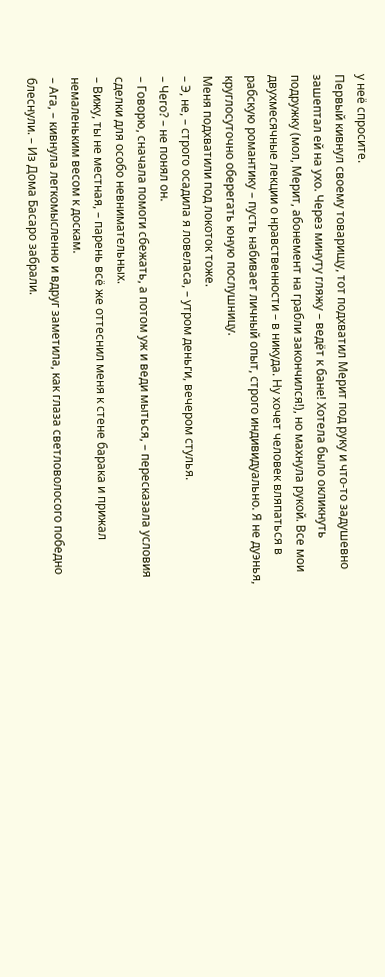у неё спросите.
Первый кивнул своему товарищу, тот подхватил Мерит под руку и что-то задушевно зашептал ей на ухо. Через минуту гляжу – ведёт к бане! Хотела было окликнуть подружку (мол, Мерит, абонемент на грабли закончился!), но махнула рукой. Все мои двухмесячные лекции о нравственности – в никуда. Ну хочет человек вляпаться в рабскую романтику – пусть набивает личный опыт, строго индивидуально. Я не дуэнья, круглосуточно оберегать юную послушницу.
Меня подхватили под локоток тоже.
– Э, не, – строго осадила я ловеласа, – утром деньги, вечером стулья.
– Чего? – не понял он.
– Говорю, сначала помоги сбежать, а потом уж и веди мыться, – пересказала условия сделки для особо невнимательных.
– Вижу, ты не местная, – парень всё же оттеснил меня к стене барака и прижал немаленьким весом к доскам.
– Ага, – кивнула легкомысленно и вдруг заметила, как глаза светловолосого победно блеснули. – Из Дома Басаро забрали.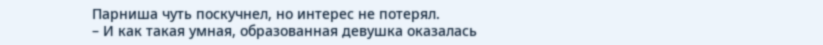Парниша чуть поскучнел, но интерес не потерял.
– И как такая умная, образованная девушка оказалась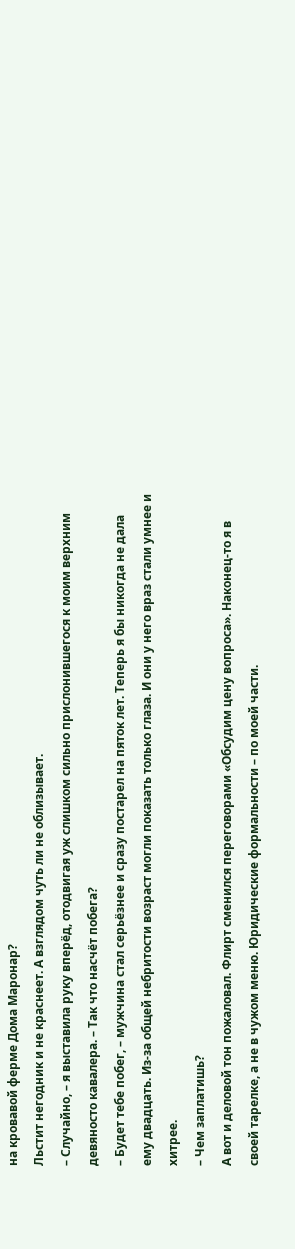на кровавой ферме Дома Маронар?
Льстит негодник и не краснеет. А взглядом чуть ли не облизывает.
– Случайно, – я выставила руку вперёд, отодвигая уж слишком сильно прислонившегося к моим верхним девяносто кавалера. – Так что насчёт побега?
– Будет тебе побег, – мужчина стал серьёзнее и сразу постарел на пяток лет. Теперь я бы никогда не дала ему двадцать. Из-за общей небритости возраст могли показать только глаза. И они у него враз стали умнее и хитрее.
– Чем заплатишь?
А вот и деловой тон пожаловал. Флирт сменился переговорами «Обсудим цену вопроса». Наконец-то я в своей тарелке, а не в чужом меню. Юридические формальности – по моей части.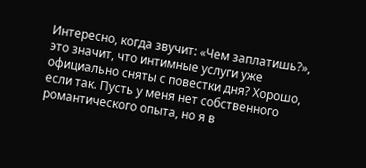Интересно, когда звучит: «Чем заплатишь?», это значит, что интимные услуги уже официально сняты с повестки дня? Хорошо, если так. Пусть у меня нет собственного романтического опыта, но я в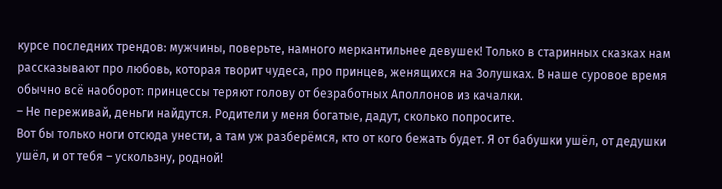курсе последних трендов: мужчины, поверьте, намного меркантильнее девушек! Только в старинных сказках нам рассказывают про любовь, которая творит чудеса, про принцев, женящихся на Золушках. В наше суровое время обычно всё наоборот: принцессы теряют голову от безработных Аполлонов из качалки.
– Не переживай, деньги найдутся. Родители у меня богатые, дадут, сколько попросите.
Вот бы только ноги отсюда унести, а там уж разберёмся, кто от кого бежать будет. Я от бабушки ушёл, от дедушки ушёл, и от тебя – ускользну, родной!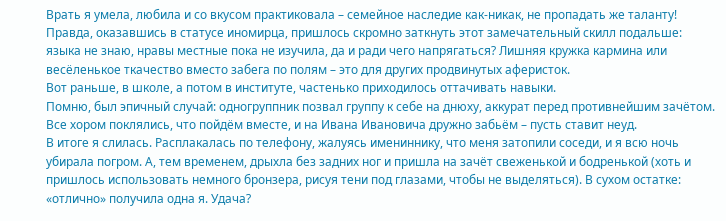Врать я умела, любила и со вкусом практиковала – семейное наследие как-никак, не пропадать же таланту! Правда, оказавшись в статусе иномирца, пришлось скромно заткнуть этот замечательный скилл подальше: языка не знаю, нравы местные пока не изучила, да и ради чего напрягаться? Лишняя кружка кармина или весёленькое ткачество вместо забега по полям – это для других продвинутых аферисток.
Вот раньше, в школе, а потом в институте, частенько приходилось оттачивать навыки.
Помню, был эпичный случай: одногруппник позвал группу к себе на днюху, аккурат перед противнейшим зачётом. Все хором поклялись, что пойдём вместе, и на Ивана Ивановича дружно забьём – пусть ставит неуд.
В итоге я слилась. Расплакалась по телефону, жалуясь имениннику, что меня затопили соседи, и я всю ночь убирала погром. А, тем временем, дрыхла без задних ног и пришла на зачёт свеженькой и бодренькой (хоть и пришлось использовать немного бронзера, рисуя тени под глазами, чтобы не выделяться). В сухом остатке: «отлично» получила одна я. Удача?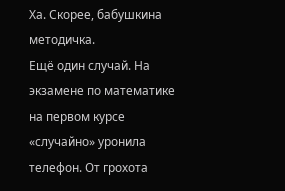Ха. Скорее, бабушкина методичка.
Ещё один случай. На экзамене по математике на первом курсе «случайно» уронила телефон. От грохота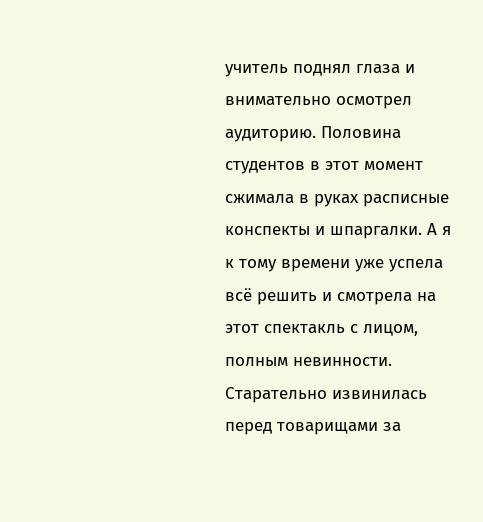учитель поднял глаза и внимательно осмотрел аудиторию. Половина студентов в этот момент сжимала в руках расписные конспекты и шпаргалки. А я к тому времени уже успела всё решить и смотрела на этот спектакль с лицом, полным невинности. Старательно извинилась перед товарищами за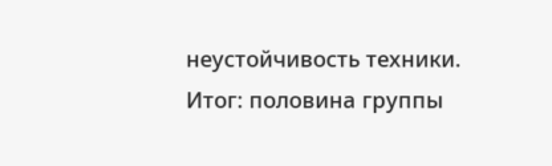неустойчивость техники. Итог: половина группы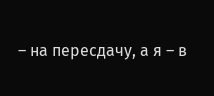– на пересдачу, а я – в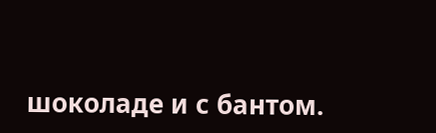шоколаде и с бантом.